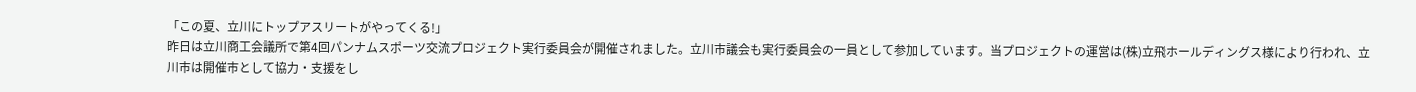「この夏、立川にトップアスリートがやってくる!」
昨日は立川商工会議所で第4回パンナムスポーツ交流プロジェクト実行委員会が開催されました。立川市議会も実行委員会の一員として参加しています。当プロジェクトの運営は(株)立飛ホールディングス様により行われ、立川市は開催市として協力・支援をし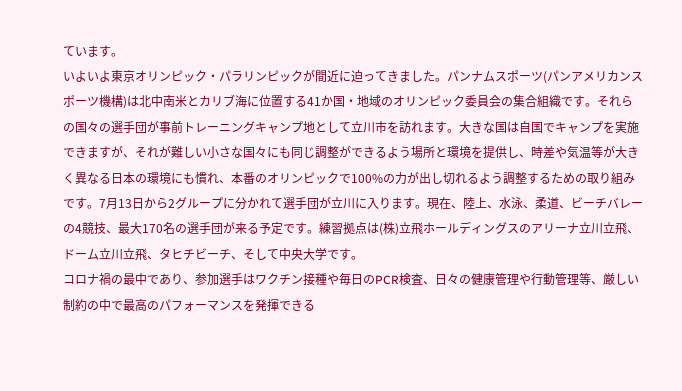ています。
いよいよ東京オリンピック・パラリンピックが間近に迫ってきました。パンナムスポーツ(パンアメリカンスポーツ機構)は北中南米とカリブ海に位置する41か国・地域のオリンピック委員会の集合組織です。それらの国々の選手団が事前トレーニングキャンプ地として立川市を訪れます。大きな国は自国でキャンプを実施できますが、それが難しい小さな国々にも同じ調整ができるよう場所と環境を提供し、時差や気温等が大きく異なる日本の環境にも慣れ、本番のオリンピックで100%の力が出し切れるよう調整するための取り組みです。7月13日から2グループに分かれて選手団が立川に入ります。現在、陸上、水泳、柔道、ビーチバレーの4競技、最大170名の選手団が来る予定です。練習拠点は(株)立飛ホールディングスのアリーナ立川立飛、ドーム立川立飛、タヒチビーチ、そして中央大学です。
コロナ禍の最中であり、参加選手はワクチン接種や毎日のPCR検査、日々の健康管理や行動管理等、厳しい制約の中で最高のパフォーマンスを発揮できる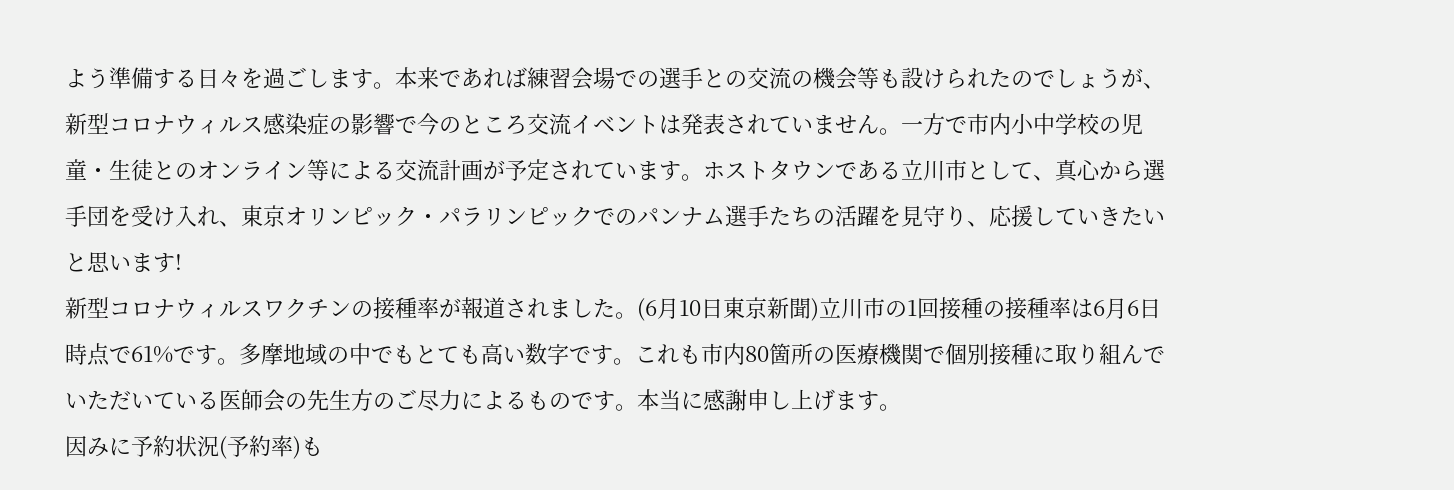よう準備する日々を過ごします。本来であれば練習会場での選手との交流の機会等も設けられたのでしょうが、新型コロナウィルス感染症の影響で今のところ交流イベントは発表されていません。一方で市内小中学校の児童・生徒とのオンライン等による交流計画が予定されています。ホストタウンである立川市として、真心から選手団を受け入れ、東京オリンピック・パラリンピックでのパンナム選手たちの活躍を見守り、応援していきたいと思います!
新型コロナウィルスワクチンの接種率が報道されました。(6月10日東京新聞)立川市の1回接種の接種率は6月6日時点で61%です。多摩地域の中でもとても高い数字です。これも市内80箇所の医療機関で個別接種に取り組んでいただいている医師会の先生方のご尽力によるものです。本当に感謝申し上げます。
因みに予約状況(予約率)も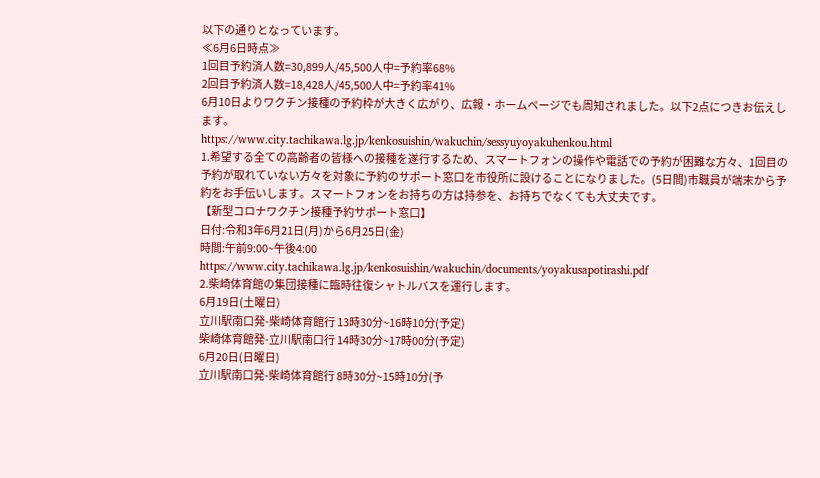以下の通りとなっています。
≪6月6日時点≫
1回目予約済人数=30,899人/45,500人中=予約率68%
2回目予約済人数=18,428人/45,500人中=予約率41%
6月10日よりワクチン接種の予約枠が大きく広がり、広報・ホームページでも周知されました。以下2点につきお伝えします。
https://www.city.tachikawa.lg.jp/kenkosuishin/wakuchin/sessyuyoyakuhenkou.html
1.希望する全ての高齢者の皆様への接種を遂行するため、スマートフォンの操作や電話での予約が困難な方々、1回目の予約が取れていない方々を対象に予約のサポート窓口を市役所に設けることになりました。(5日間)市職員が端末から予約をお手伝いします。スマートフォンをお持ちの方は持参を、お持ちでなくても大丈夫です。
【新型コロナワクチン接種予約サポート窓口】
日付:令和3年6月21日(月)から6月25日(金)
時間:午前9:00~午後4:00
https://www.city.tachikawa.lg.jp/kenkosuishin/wakuchin/documents/yoyakusapotirashi.pdf
2.柴崎体育館の集団接種に臨時往復シャトルバスを運行します。
6月19日(土曜日)
立川駅南口発-柴崎体育館行 13時30分~16時10分(予定)
柴崎体育館発-立川駅南口行 14時30分~17時00分(予定)
6月20日(日曜日)
立川駅南口発-柴崎体育館行 8時30分~15時10分(予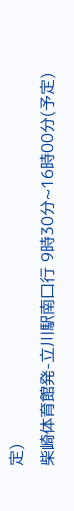定)
柴崎体育館発-立川駅南口行 9時30分~16時00分(予定)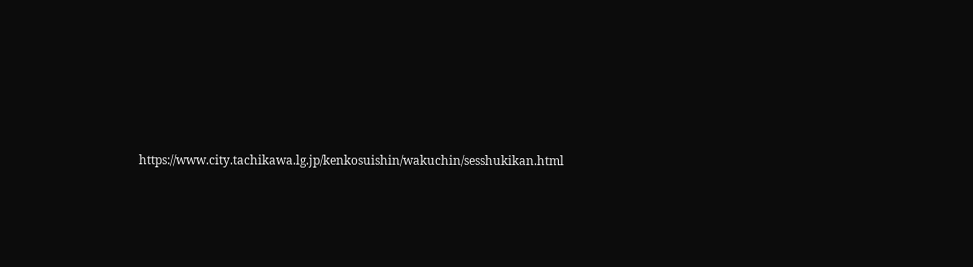https://www.city.tachikawa.lg.jp/kenkosuishin/wakuchin/sesshukikan.html